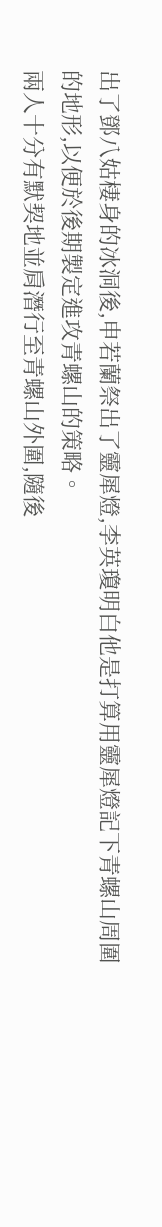出了鄧八姑棲身的冰洞後,申若蘭祭出了靈犀燈,李英瓊明白他是打算用靈犀燈記下青螺山周圍的地形,以便於後期製定進攻青螺山的策略。
兩人十分有默契地並肩潛行至青螺山外圍,隨後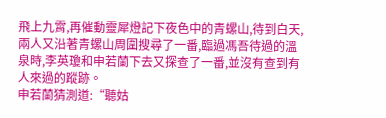飛上九霄,再催動靈犀燈記下夜色中的青螺山,待到白天,兩人又沿著青螺山周圍搜尋了一番,臨過馮吾待過的溫泉時,李英瓊和申若蘭下去又探查了一番,並沒有查到有人來過的蹤跡。
申若蘭猜測道:“聽姑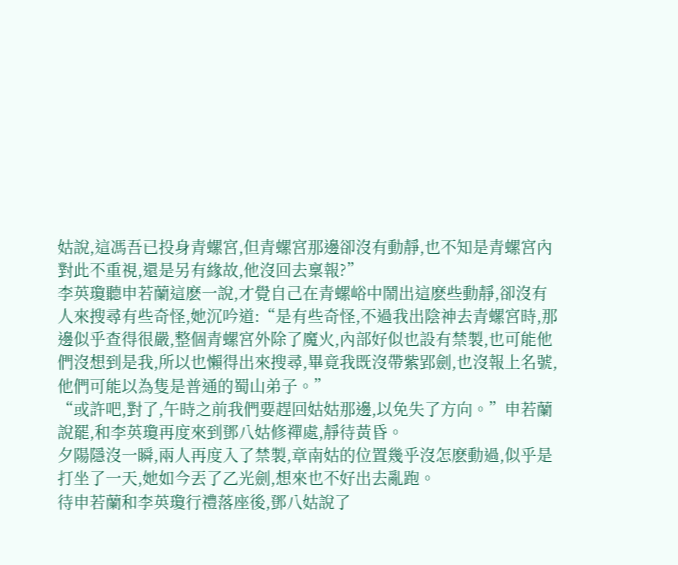姑說,這馮吾已投身青螺宮,但青螺宮那邊卻沒有動靜,也不知是青螺宮內對此不重視,還是另有緣故,他沒回去稟報?”
李英瓊聽申若蘭這麽一說,才覺自己在青螺峪中鬧出這麽些動靜,卻沒有人來搜尋有些奇怪,她沉吟道:“是有些奇怪,不過我出陰神去青螺宮時,那邊似乎查得很嚴,整個青螺宮外除了魔火,內部好似也設有禁製,也可能他們沒想到是我,所以也懶得出來搜尋,畢竟我既沒帶紫郢劍,也沒報上名號,他們可能以為隻是普通的蜀山弟子。”
“或許吧,對了,午時之前我們要趕回姑姑那邊,以免失了方向。”申若蘭說罷,和李英瓊再度來到鄧八姑修禪處,靜待黃昏。
夕陽隱沒一瞬,兩人再度入了禁製,章南姑的位置幾乎沒怎麽動過,似乎是打坐了一天,她如今丟了乙光劍,想來也不好出去亂跑。
待申若蘭和李英瓊行禮落座後,鄧八姑說了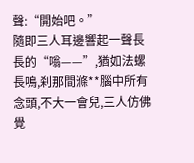聲:“開始吧。”
隨即三人耳邊響起一聲長長的“嗡——”,猶如法螺長鳴,刹那間滌**腦中所有念頭,不大一會兒,三人仿佛覺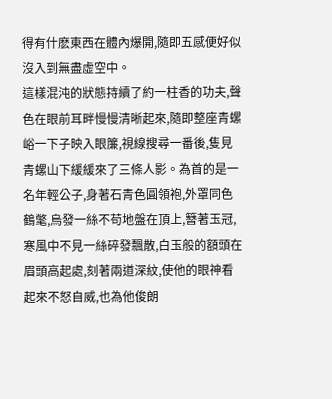得有什麽東西在體內爆開,隨即五感便好似沒入到無盡虛空中。
這樣混沌的狀態持續了約一柱香的功夫,聲色在眼前耳畔慢慢清晰起來,隨即整座青螺峪一下子映入眼簾,視線搜尋一番後,隻見青螺山下緩緩來了三條人影。為首的是一名年輕公子,身著石青色圓領袍,外罩同色鶴氅,烏發一絲不苟地盤在頂上,簪著玉冠,寒風中不見一絲碎發飄散,白玉般的額頭在眉頭高起處,刻著兩道深紋,使他的眼神看起來不怒自威,也為他俊朗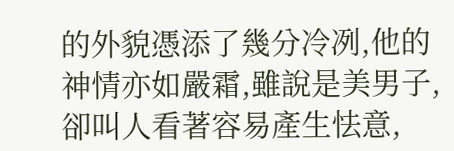的外貌憑添了幾分冷冽,他的神情亦如嚴霜,雖說是美男子,卻叫人看著容易產生怯意,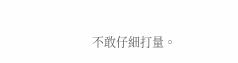不敢仔細打量。